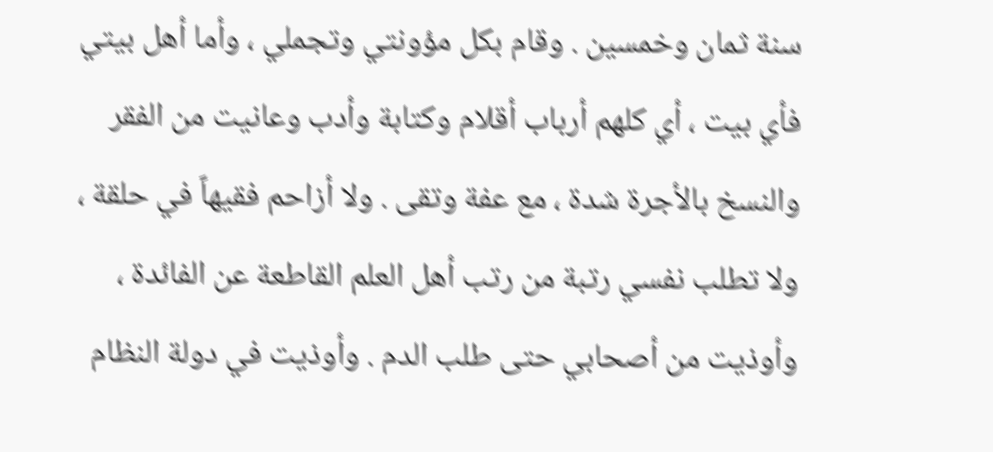سنة ثمان وخمسين . وقام بكل مؤونتي وتجملي ، وأما أهل بيتي فأي بيت ، أي كلهم أرباب أقلام وكتابة وأدب وعانيت من الفقر والنسخ بالأجرة شدة ، مع عفة وتقى . ولا أزاحم فقيهاً في حلقة ، ولا تطلب نفسي رتبة من رتب أهل العلم القاطعة عن الفائدة ، وأوذيت من أصحابي حتى طلب الدم . وأوذيت في دولة النظام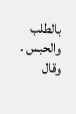بالطلب والحبس .
وقال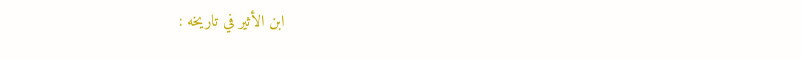ابن الأثير في تاريخه :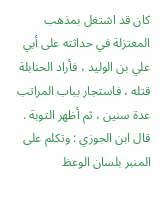كان قد اشتغل بمذهب المعتزلة في حداثته على أبي علي بن الوليد ، فأراد الحنابلة قتله ، فاستجار بباب المراتب عدة سنين ، ثم أظهر التوبة .
قال ابن الجوزي : وتكلم على المنبر بلسان الوعظ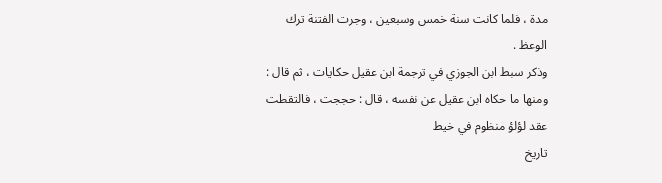مدة ، فلما كانت سنة خمس وسبعين ، وجرت الفتنة ترك الوعظ .
وذكر سبط ابن الجوزي في ترجمة ابن عقيل حكايات ، ثم قال : ومنها ما حكاه ابن عقيل عن نفسه ، قال : حججت ، فالتقطت عقد لؤلؤ منظوم في خيط
تاريخ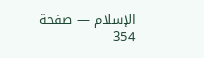الإسلام — صفحة 354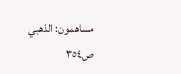مساهمون: الذهبي
ص٣٥٤